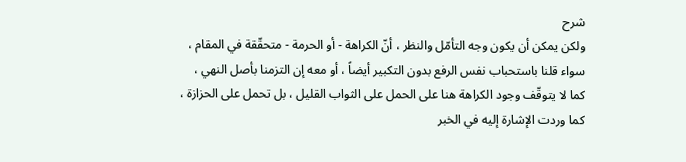شرح
ولكن يمكن أن يكون وجه التأمّل والنظر ، أنّ الكراهة - أو الحرمة - متحقّقة في المقام ، سواء قلنا باستحباب نفس الرفع بدون التكبير أيضاً ، أو معه إن التزمنا بأصل النهي ، كما لا يتوقّف وجود الكراهة هنا على الحمل على الثواب القليل ، بل تحمل على الحزازة ، كما وردت الإشارة إليه في الخبر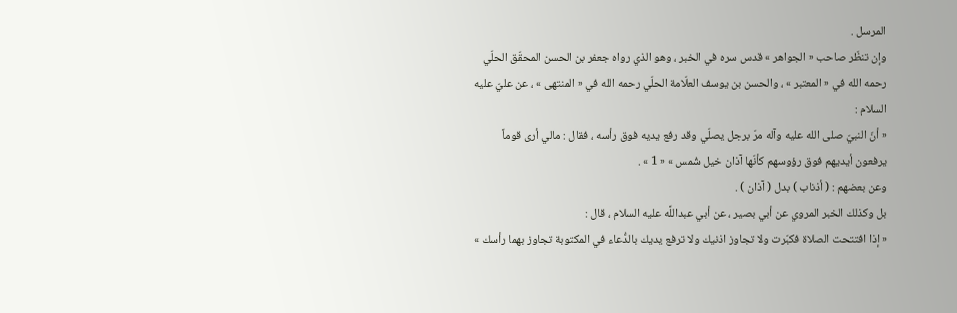المرسل .
وإن تنظّر صاحب « الجواهر » قدس سره في الخبر ، وهو الذي رواه جعفر بن الحسن المحقّق الحلّي رحمه الله في « المعتبر » ، والحسن بن يوسف العلّامة الحلّي رحمه الله في « المنتهى » ، عن عليّ عليه السلام :
« أنّ النبيّ صلى الله عليه وآله مرّ برجل يصلّي وقد رفع يديه فوق رأسه ، فقال : مالي أرى قوماً يرفعون أيديهم فوق رؤوسهم كأنّها آذان خيل شُمس » « 1 » .
وعن بعضهم : ( أذناب ) بدل ( آذان ) .
بل وكذلك الخبر المروي عن أبي بصير ، عن أبي عبداللَّه عليه السلام ، قال :
« إذا افتتحت الصلاة فكبّرت ولا تجاوز اذنيك ولا ترفع يديك بالدُّعاء في المكتوبة تجاوز بهما رأسك »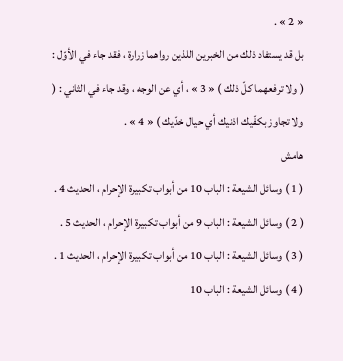« 2 » .
بل قد يستفاد ذلك من الخبرين اللذين رواهما زرارة ، فقد جاء في الأوّل :
( ولا ترفعهما كلّ ذلك ) « 3 » ، أي عن الوجه ، وقد جاء في الثاني : ( ولا تجاوز بكفّيك اذنيك أي حيال خدّيك ) « 4 » .
هامش
( 1 ) وسائل الشيعة : الباب 10 من أبواب تكبيرة الإحرام ، الحديث 4 .
( 2 ) وسائل الشيعة : الباب 9 من أبواب تكبيرة الإحرام ، الحديث 5 .
( 3 ) وسائل الشيعة : الباب 10 من أبواب تكبيرة الإحرام ، الحديث 1 .
( 4 ) وسائل الشيعة : الباب 10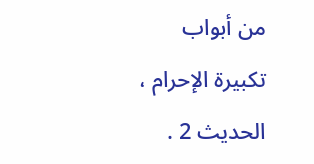من أبواب تكبيرة الإحرام ، الحديث 2 .